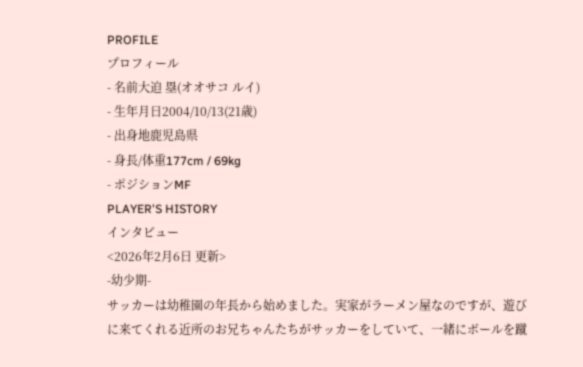PROFILE
プロフィール
- 名前大迫 塁(オオサコ ルイ)
- 生年月日2004/10/13(21歳)
- 出身地鹿児島県
- 身長/体重177cm / 69kg
- ポジションMF
PLAYER'S HISTORY
インタビュー
<2026年2月6日 更新>
-幼少期-
サッカーは幼稚園の年長から始めました。実家がラーメン屋なのですが、遊びに来てくれる近所のお兄ちゃんたちがサッカーをしていて、一緒にボールを蹴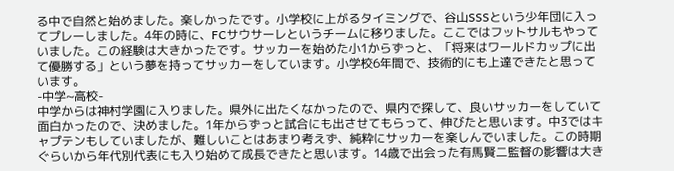る中で自然と始めました。楽しかったです。小学校に上がるタイミングで、谷山SSSという少年団に入ってプレーしました。4年の時に、FCサウサーレというチームに移りました。ここではフットサルもやっていました。この経験は大きかったです。サッカーを始めた小1からずっと、「将来はワールドカップに出て優勝する」という夢を持ってサッカーをしています。小学校6年間で、技術的にも上達できたと思っています。
-中学~高校-
中学からは神村学園に入りました。県外に出たくなかったので、県内で探して、良いサッカーをしていて面白かったので、決めました。1年からずっと試合にも出させてもらって、伸びたと思います。中3ではキャプテンもしていましたが、難しいことはあまり考えず、純粋にサッカーを楽しんでいました。この時期ぐらいから年代別代表にも入り始めて成長できたと思います。14歳で出会った有馬賢二監督の影響は大き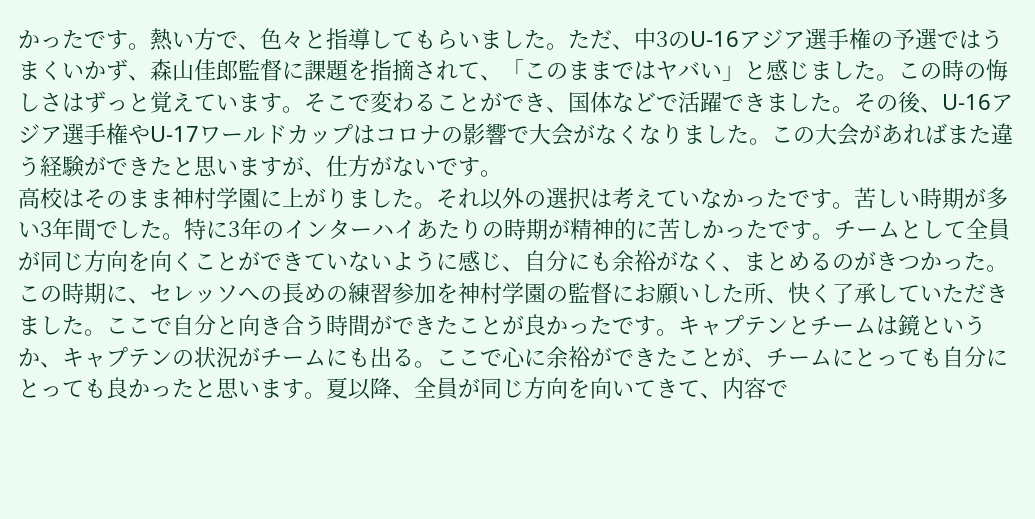かったです。熱い方で、色々と指導してもらいました。ただ、中3のU-16アジア選手権の予選ではうまくいかず、森山佳郎監督に課題を指摘されて、「このままではヤバい」と感じました。この時の悔しさはずっと覚えています。そこで変わることができ、国体などで活躍できました。その後、U-16アジア選手権やU-17ワールドカップはコロナの影響で大会がなくなりました。この大会があればまた違う経験ができたと思いますが、仕方がないです。
高校はそのまま神村学園に上がりました。それ以外の選択は考えていなかったです。苦しい時期が多い3年間でした。特に3年のインターハイあたりの時期が精神的に苦しかったです。チームとして全員が同じ方向を向くことができていないように感じ、自分にも余裕がなく、まとめるのがきつかった。この時期に、セレッソへの長めの練習参加を神村学園の監督にお願いした所、快く了承していただきました。ここで自分と向き合う時間ができたことが良かったです。キャプテンとチームは鏡というか、キャプテンの状況がチームにも出る。ここで心に余裕ができたことが、チームにとっても自分にとっても良かったと思います。夏以降、全員が同じ方向を向いてきて、内容で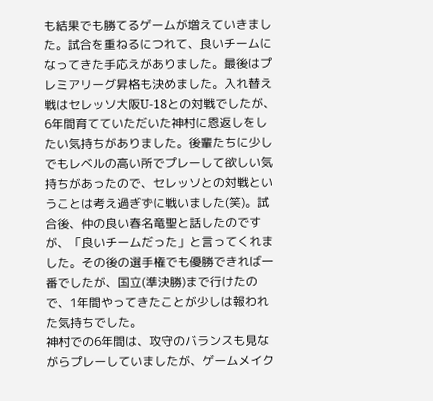も結果でも勝てるゲームが増えていきました。試合を重ねるにつれて、良いチームになってきた手応えがありました。最後はプレミアリーグ昇格も決めました。入れ替え戦はセレッソ大阪U-18との対戦でしたが、6年間育てていただいた神村に恩返しをしたい気持ちがありました。後輩たちに少しでもレベルの高い所でプレーして欲しい気持ちがあったので、セレッソとの対戦ということは考え過ぎずに戦いました(笑)。試合後、仲の良い春名竜聖と話したのですが、「良いチームだった」と言ってくれました。その後の選手権でも優勝できれば一番でしたが、国立(準決勝)まで行けたので、1年間やってきたことが少しは報われた気持ちでした。
神村での6年間は、攻守のバランスも見ながらプレーしていましたが、ゲームメイク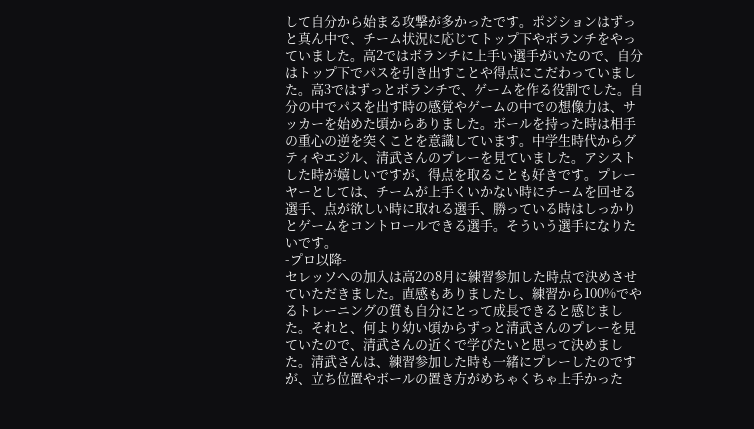して自分から始まる攻撃が多かったです。ポジションはずっと真ん中で、チーム状況に応じてトップ下やボランチをやっていました。高2ではボランチに上手い選手がいたので、自分はトップ下でパスを引き出すことや得点にこだわっていました。高3ではずっとボランチで、ゲームを作る役割でした。自分の中でパスを出す時の感覚やゲームの中での想像力は、サッカーを始めた頃からありました。ボールを持った時は相手の重心の逆を突くことを意識しています。中学生時代からグティやエジル、清武さんのプレーを見ていました。アシストした時が嬉しいですが、得点を取ることも好きです。プレーヤーとしては、チームが上手くいかない時にチームを回せる選手、点が欲しい時に取れる選手、勝っている時はしっかりとゲームをコントロールできる選手。そういう選手になりたいです。
-プロ以降-
セレッソへの加入は高2の8月に練習参加した時点で決めさせていただきました。直感もありましたし、練習から100%でやるトレーニングの質も自分にとって成長できると感じました。それと、何より幼い頃からずっと清武さんのプレーを見ていたので、清武さんの近くで学びたいと思って決めました。清武さんは、練習参加した時も一緒にプレーしたのですが、立ち位置やボールの置き方がめちゃくちゃ上手かった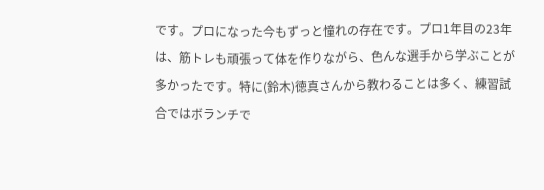です。プロになった今もずっと憧れの存在です。プロ1年目の23年は、筋トレも頑張って体を作りながら、色んな選手から学ぶことが多かったです。特に(鈴木)徳真さんから教わることは多く、練習試合ではボランチで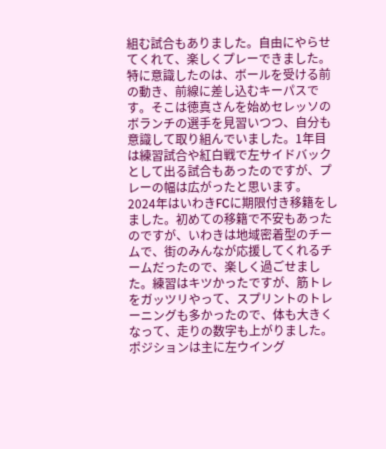組む試合もありました。自由にやらせてくれて、楽しくプレーできました。特に意識したのは、ボールを受ける前の動き、前線に差し込むキーパスです。そこは徳真さんを始めセレッソのボランチの選手を見習いつつ、自分も意識して取り組んでいました。1年目は練習試合や紅白戦で左サイドバックとして出る試合もあったのですが、プレーの幅は広がったと思います。
2024年はいわきFCに期限付き移籍をしました。初めての移籍で不安もあったのですが、いわきは地域密着型のチームで、街のみんなが応援してくれるチームだったので、楽しく過ごせました。練習はキツかったですが、筋トレをガッツリやって、スプリントのトレーニングも多かったので、体も大きくなって、走りの数字も上がりました。ポジションは主に左ウイング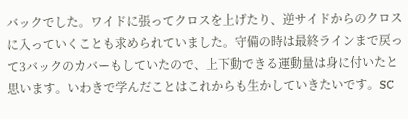バックでした。ワイドに張ってクロスを上げたり、逆サイドからのクロスに入っていくことも求められていました。守備の時は最終ラインまで戻って3バックのカバーもしていたので、上下動できる運動量は身に付いたと思います。いわきで学んだことはこれからも生かしていきたいです。SC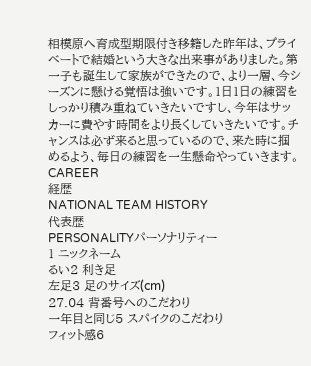相模原へ育成型期限付き移籍した昨年は、プライベートで結婚という大きな出来事がありました。第一子も誕生して家族ができたので、より一層、今シーズンに懸ける覚悟は強いです。1日1日の練習をしっかり積み重ねていきたいですし、今年はサッカーに費やす時間をより長くしていきたいです。チャンスは必ず来ると思っているので、来た時に掴めるよう、毎日の練習を一生懸命やっていきます。
CAREER
経歴
NATIONAL TEAM HISTORY
代表歴
PERSONALITYパーソナリティー
1 ニックネーム
るい2 利き足
左足3 足のサイズ(cm)
27.04 背番号へのこだわり
一年目と同じ5 スパイクのこだわり
フィット感6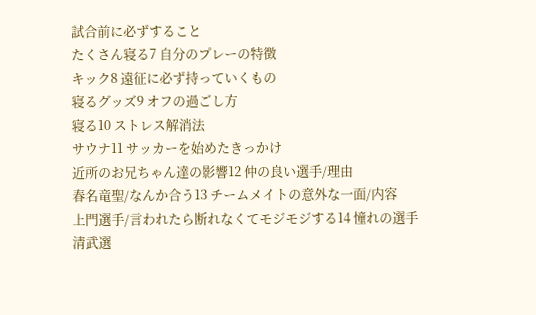試合前に必ずすること
たくさん寝る7 自分のプレーの特徴
キック8 遠征に必ず持っていくもの
寝るグッズ9 オフの過ごし方
寝る10 ストレス解消法
サウナ11 サッカーを始めたきっかけ
近所のお兄ちゃん達の影響12 仲の良い選手/理由
春名竜聖/なんか合う13 チームメイトの意外な一面/内容
上門選手/言われたら断れなくてモジモジする14 憧れの選手
清武選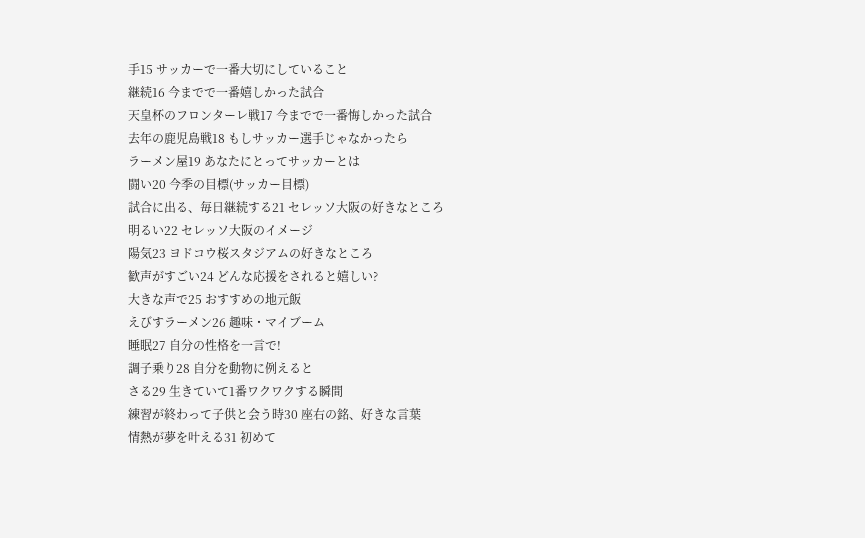手15 サッカーで一番大切にしていること
継続16 今までで一番嬉しかった試合
天皇杯のフロンターレ戦17 今までで一番悔しかった試合
去年の鹿児島戦18 もしサッカー選手じゃなかったら
ラーメン屋19 あなたにとってサッカーとは
闘い20 今季の目標(サッカー目標)
試合に出る、毎日継続する21 セレッソ大阪の好きなところ
明るい22 セレッソ大阪のイメージ
陽気23 ヨドコウ桜スタジアムの好きなところ
歓声がすごい24 どんな応援をされると嬉しい?
大きな声で25 おすすめの地元飯
えびすラーメン26 趣味・マイブーム
睡眠27 自分の性格を一言で!
調子乗り28 自分を動物に例えると
さる29 生きていて1番ワクワクする瞬間
練習が終わって子供と会う時30 座右の銘、好きな言葉
情熱が夢を叶える31 初めて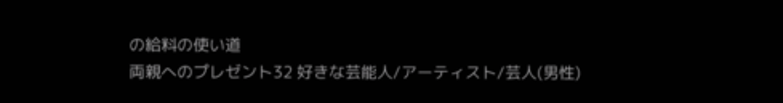の給料の使い道
両親へのプレゼント32 好きな芸能人/アーティスト/芸人(男性)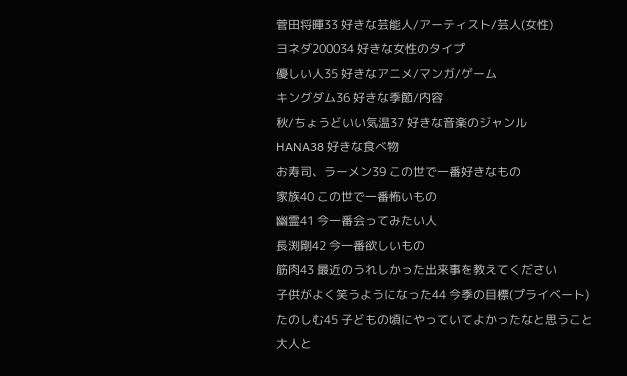菅田将暉33 好きな芸能人/アーティスト/芸人(女性)
ヨネダ200034 好きな女性のタイプ
優しい人35 好きなアニメ/マンガ/ゲーム
キングダム36 好きな季節/内容
秋/ちょうどいい気温37 好きな音楽のジャンル
HANA38 好きな食べ物
お寿司、ラーメン39 この世で一番好きなもの
家族40 この世で一番怖いもの
幽霊41 今一番会ってみたい人
長渕剛42 今一番欲しいもの
筋肉43 最近のうれしかった出来事を教えてください
子供がよく笑うようになった44 今季の目標(プライベート)
たのしむ45 子どもの頃にやっていてよかったなと思うこと
大人と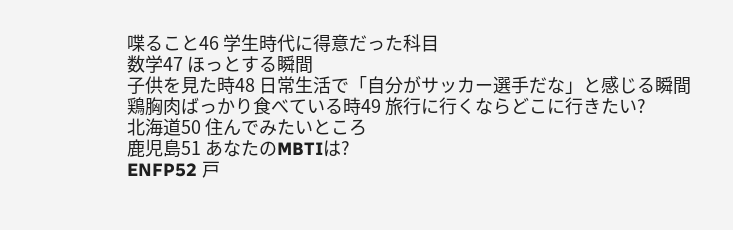喋ること46 学生時代に得意だった科目
数学47 ほっとする瞬間
子供を見た時48 日常生活で「自分がサッカー選手だな」と感じる瞬間
鶏胸肉ばっかり食べている時49 旅行に行くならどこに行きたい?
北海道50 住んでみたいところ
鹿児島51 あなたのMBTIは?
ENFP52 戸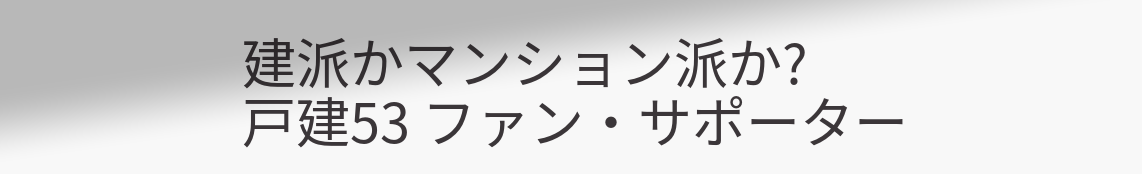建派かマンション派か?
戸建53 ファン・サポーター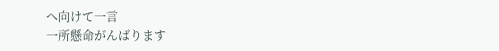へ向けて一言
一所懸命がんばります